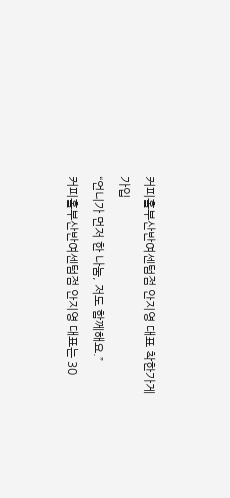커피홀부산반여센텀점 안지영 대표 착한가게 가입
“언니가 먼저 한 나눔, 저도 함께해요.”
커피홀부산반여센텀점 안지영 대표는 30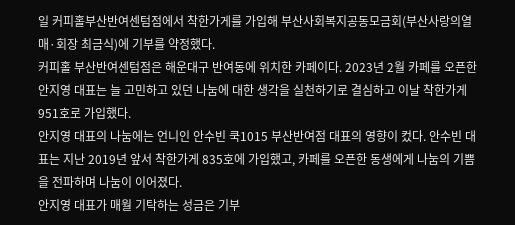일 커피홀부산반여센텀점에서 착한가게를 가입해 부산사회복지공동모금회(부산사랑의열매·회장 최금식)에 기부를 약정했다.
커피홀 부산반여센텀점은 해운대구 반여동에 위치한 카페이다. 2023년 2월 카페를 오픈한 안지영 대표는 늘 고민하고 있던 나눔에 대한 생각을 실천하기로 결심하고 이날 착한가게 951호로 가입했다.
안지영 대표의 나눔에는 언니인 안수빈 쿡1015 부산반여점 대표의 영향이 컸다. 안수빈 대표는 지난 2019년 앞서 착한가게 835호에 가입했고, 카페를 오픈한 동생에게 나눔의 기쁨을 전파하며 나눔이 이어졌다.
안지영 대표가 매월 기탁하는 성금은 기부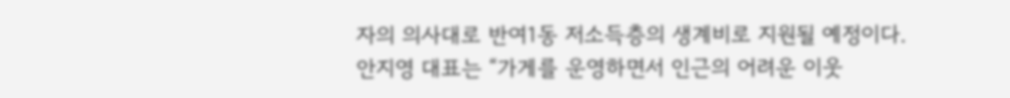자의 의사대로 반여1동 저소득층의 생계비로 지원될 예정이다.
안지영 대표는 “가게를 운영하면서 인근의 어려운 이웃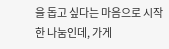을 돕고 싶다는 마음으로 시작한 나눔인데, 가게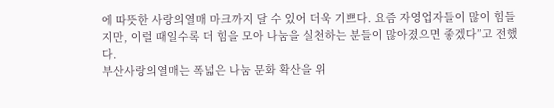에 따뜻한 사랑의열매 마크까지 달 수 있어 더욱 기쁘다. 요즘 자영업자들이 많이 힘들지만, 이럴 때일수록 더 힘을 모아 나눔을 실천하는 분들이 많아졌으면 좋겠다”고 전했다.
부산사랑의열매는 폭넓은 나눔 문화 확산을 위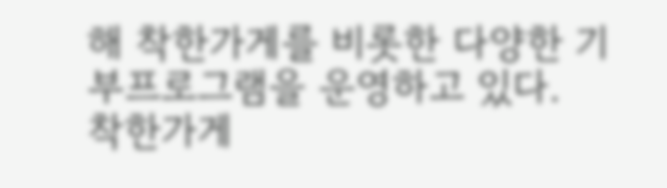해 착한가게를 비롯한 다양한 기부프로그램을 운영하고 있다.
착한가게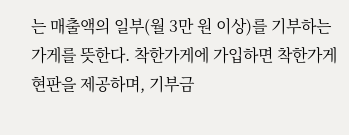는 매출액의 일부(월 3만 원 이상)를 기부하는 가게를 뜻한다. 착한가게에 가입하면 착한가게 현판을 제공하며, 기부금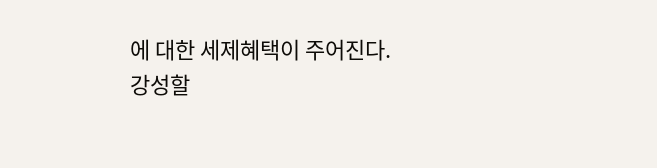에 대한 세제혜택이 주어진다.
강성할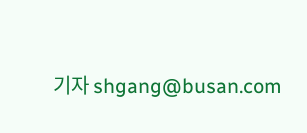기자 shgang@busan.com